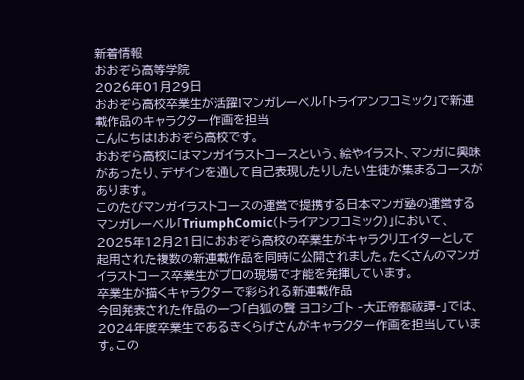新着情報
おおぞら高等学院
2026年01月29日
おおぞら高校卒業生が活躍!マンガレーベル「トライアンフコミック」で新連載作品のキャラクター作画を担当
こんにちは!おおぞら高校です。
おおぞら高校にはマンガイラストコースという、絵やイラスト、マンガに興味があったり、デザインを通して自己表現したりしたい生徒が集まるコースがあります。
このたびマンガイラストコースの運営で提携する日本マンガ塾の運営するマンガレーベル「TriumphComic(トライアンフコミック)」において、2025年12月21日におおぞら高校の卒業生がキャラクリエイターとして起用された複数の新連載作品を同時に公開されました。たくさんのマンガイラストコース卒業生がプロの現場で才能を発揮しています。
卒業生が描くキャラクターで彩られる新連載作品
今回発表された作品の一つ「白狐の聲 ヨコシゴト ‐大正帝都祓譚‐」では、2024年度卒業生であるきくらげさんがキャラクター作画を担当しています。この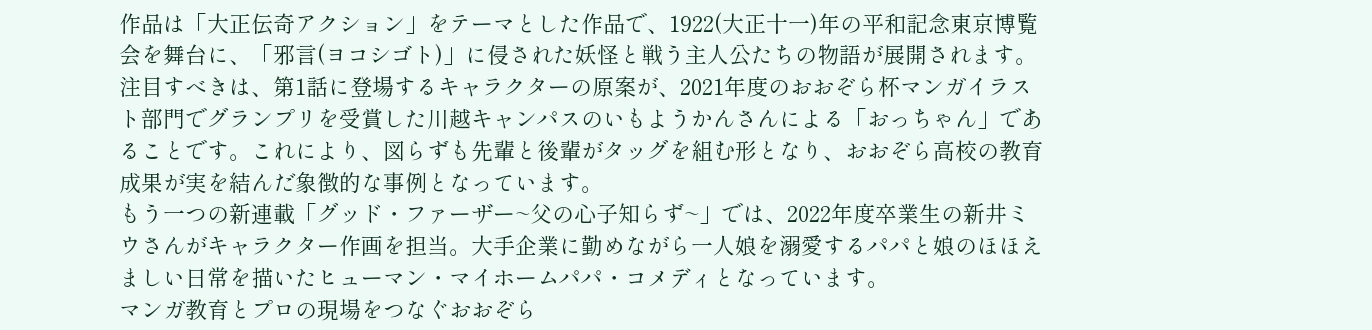作品は「大正伝奇アクション」をテーマとした作品で、1922(大正十一)年の平和記念東京博覧会を舞台に、「邪言(ヨコシゴト)」に侵された妖怪と戦う主人公たちの物語が展開されます。
注目すべきは、第1話に登場するキャラクターの原案が、2021年度のおおぞら杯マンガイラスト部門でグランプリを受賞した川越キャンパスのいもようかんさんによる「おっちゃん」であることです。これにより、図らずも先輩と後輩がタッグを組む形となり、おおぞら高校の教育成果が実を結んだ象徴的な事例となっています。
もう一つの新連載「グッド・ファーザー~父の心子知らず~」では、2022年度卒業生の新井ミウさんがキャラクター作画を担当。大手企業に勤めながら一人娘を溺愛するパパと娘のほほえましい日常を描いたヒューマン・マイホームパパ・コメディとなっています。
マンガ教育とプロの現場をつなぐおおぞら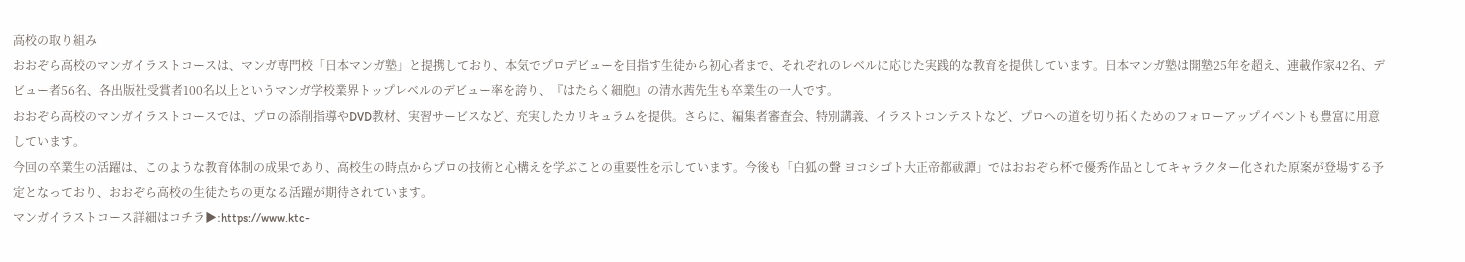高校の取り組み
おおぞら高校のマンガイラストコースは、マンガ専門校「日本マンガ塾」と提携しており、本気でプロデビューを目指す生徒から初心者まで、それぞれのレベルに応じた実践的な教育を提供しています。日本マンガ塾は開塾25年を超え、連載作家42名、デビュー者56名、各出版社受賞者100名以上というマンガ学校業界トップレベルのデビュー率を誇り、『はたらく細胞』の清水茜先生も卒業生の一人です。
おおぞら高校のマンガイラストコースでは、プロの添削指導やDVD教材、実習サービスなど、充実したカリキュラムを提供。さらに、編集者審査会、特別講義、イラストコンテストなど、プロへの道を切り拓くためのフォローアップイベントも豊富に用意しています。
今回の卒業生の活躍は、このような教育体制の成果であり、高校生の時点からプロの技術と心構えを学ぶことの重要性を示しています。今後も「白狐の聲 ヨコシゴト大正帝都祓譚」ではおおぞら杯で優秀作品としてキャラクター化された原案が登場する予定となっており、おおぞら高校の生徒たちの更なる活躍が期待されています。
マンガイラストコース詳細はコチラ▶:https://www.ktc-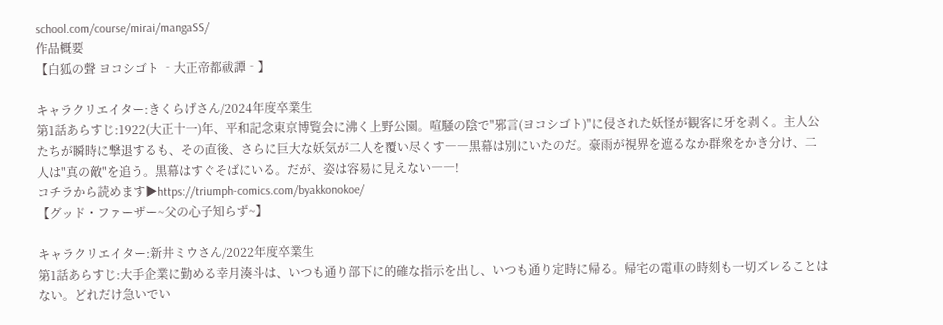school.com/course/mirai/mangaSS/
作品概要
【白狐の聲 ヨコシゴト ‐大正帝都祓譚‐】

キャラクリエイター:きくらげさん/2024年度卒業生
第1話あらすじ:1922(大正十一)年、平和記念東京博覧会に沸く上野公園。喧騒の陰で"邪言(ヨコシゴト)"に侵された妖怪が観客に牙を剥く。主人公たちが瞬時に撃退するも、その直後、さらに巨大な妖気が二人を覆い尽くす――黒幕は別にいたのだ。豪雨が視界を遮るなか群衆をかき分け、二人は"真の敵"を追う。黒幕はすぐそばにいる。だが、姿は容易に見えない――!
コチラから読めます▶https://triumph-comics.com/byakkonokoe/
【グッド・ファーザー~父の心子知らず~】

キャラクリエイター:新井ミウさん/2022年度卒業生
第1話あらすじ:大手企業に勤める幸月湊斗は、いつも通り部下に的確な指示を出し、いつも通り定時に帰る。帰宅の電車の時刻も一切ズレることはない。どれだけ急いでい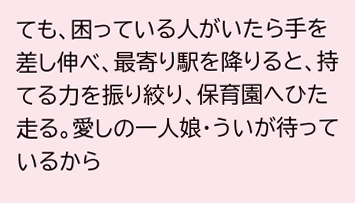ても、困っている人がいたら手を差し伸べ、最寄り駅を降りると、持てる力を振り絞り、保育園へひた走る。愛しの一人娘・ういが待っているから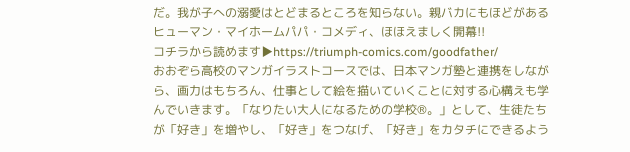だ。我が子への溺愛はとどまるところを知らない。親バカにもほどがあるヒューマン・マイホームパパ・コメディ、ほほえましく開幕!!
コチラから読めます▶https://triumph-comics.com/goodfather/
おおぞら高校のマンガイラストコースでは、日本マンガ塾と連携をしながら、画力はもちろん、仕事として絵を描いていくことに対する心構えも学んでいきます。「なりたい大人になるための学校®。」として、生徒たちが「好き」を増やし、「好き」をつなげ、「好き」をカタチにできるよう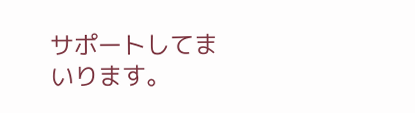サポートしてまいります。